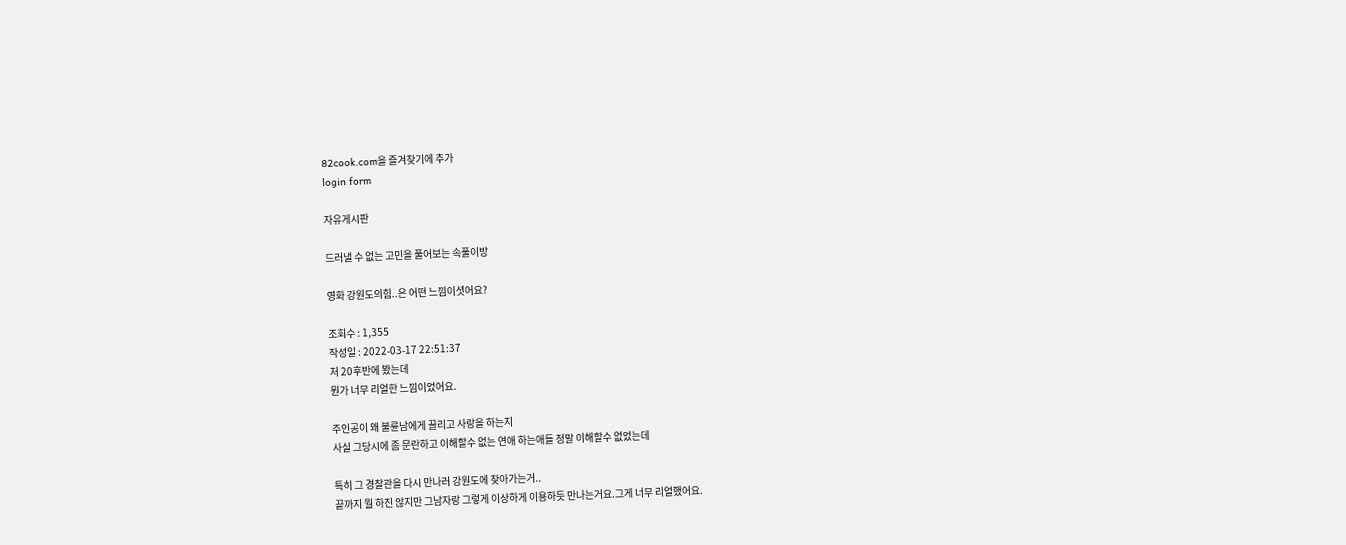82cook.com을 즐겨찾기에 추가
login form

자유게시판

드러낼 수 없는 고민을 풀어보는 속풀이방

영화 강원도의힘..은 어떤 느낌이셧어요?

조회수 : 1,355
작성일 : 2022-03-17 22:51:37
저 20후반에 봤는데
뭔가 너무 리얼한 느낌이었어요.

주인공이 왜 불륜남에게 끌리고 사랑을 하는지
사실 그당시에 좀 문란하고 이해할수 없는 연애 하는애들 정말 이해할수 없었는데

특히 그 경찰관을 다시 만나러 강원도에 찾아가는거..
끝까지 뭘 하진 않지만 그남자랑 그렇게 이상하게 이용하듯 만나는거요.그게 너무 리얼했어요.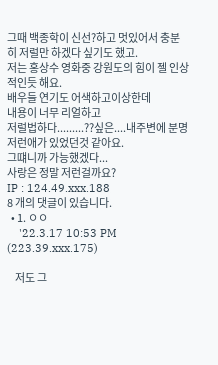그때 백종학이 신선?하고 멋있어서 충분히 저럴만 하겠다 싶기도 했고.
저는 홍상수 영화중 강원도의 힘이 젤 인상적인듯 해요.
배우들 연기도 어색하고이상한데
내용이 너무 리얼하고
저럴법하다.........??싶은....내주변에 분명 저런애가 있었던것 같아요.
그떄니까 가능했겠다...
사랑은 정말 저런걸까요?
IP : 124.49.xxx.188
8 개의 댓글이 있습니다.
  • 1. ㅇㅇ
    '22.3.17 10:53 PM (223.39.xxx.175)

    저도 그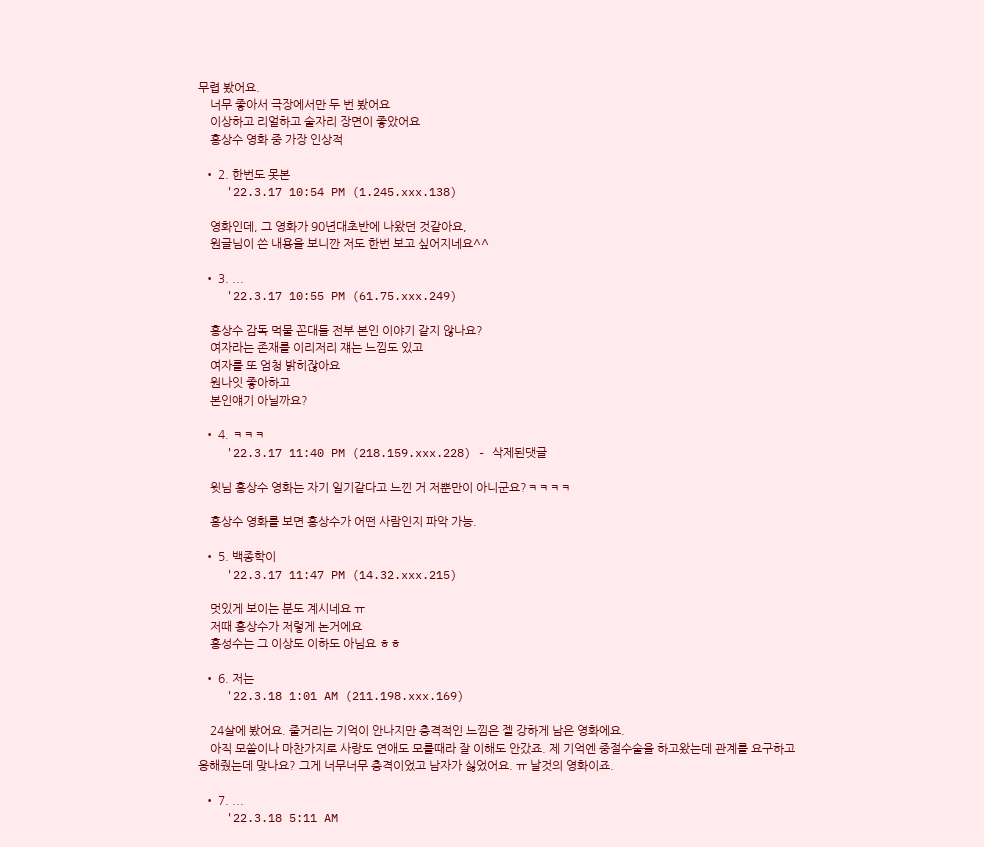무렵 봤어요.
    너무 좋아서 극장에서만 두 번 봤어요
    이상하고 리얼하고 술자리 장면이 좋았어요
    홍상수 영화 중 가장 인상적

  • 2. 한번도 못본
    '22.3.17 10:54 PM (1.245.xxx.138)

    영화인데, 그 영화가 90년대초반에 나왔던 것같아요,
    원글님이 쓴 내용을 보니깐 저도 한번 보고 싶어지네요^^

  • 3. ...
    '22.3.17 10:55 PM (61.75.xxx.249)

    홍상수 감독 먹물 꼰대들 전부 본인 이야기 같지 않나요?
    여자라는 존재를 이리저리 쟤는 느낌도 있고
    여자를 또 엄청 밝히잖아요
    원나잇 좋아하고
    본인얘기 아닐까요?

  • 4. ㅋㅋㅋ
    '22.3.17 11:40 PM (218.159.xxx.228) - 삭제된댓글

    윗님 홍상수 영화는 자기 일기같다고 느낀 거 저뿐만이 아니군요?ㅋㅋㅋㅋ

    홍상수 영화를 보면 홍상수가 어떤 사람인지 파악 가능.

  • 5. 백종학이
    '22.3.17 11:47 PM (14.32.xxx.215)

    멋있게 보이는 분도 계시네요 ㅠ
    저때 홍상수가 저렇게 논거에요
    홍성수는 그 이상도 이하도 아님요 ㅎㅎ

  • 6. 저는
    '22.3.18 1:01 AM (211.198.xxx.169)

    24살에 봤어요. 줄거리는 기억이 안나지만 충격적인 느낌은 젤 강하게 남은 영화에요.
    아직 모쏠이나 마찬가지로 사랑도 연애도 모를때라 잘 이해도 안갔죠. 제 기억엔 중절수술을 하고왔는데 관계를 요구하고 응해줬는데 맞나요? 그게 너무너무 충격이었고 남자가 싫었어요. ㅠ 날것의 영화이죠.

  • 7. ...
    '22.3.18 5:11 AM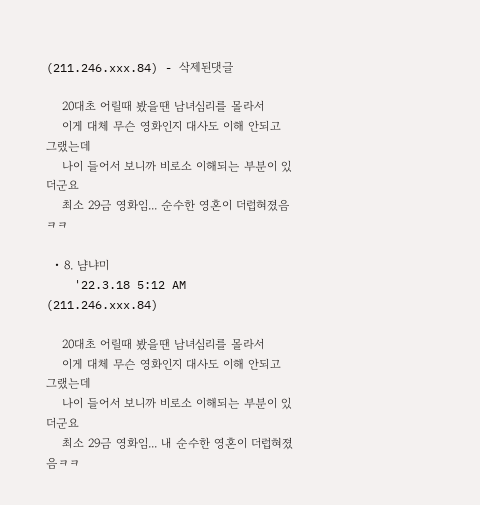(211.246.xxx.84) - 삭제된댓글

    20대초 어릴때 봤을땐 남녀심리를 몰라서
    이게 대체 무슨 영화인지 대사도 이해 안되고 그랬는데
    나이 들어서 보니까 비로소 이해되는 부분이 있더군요
    최소 29금 영화임... 순수한 영혼이 더럽혀졌음ㅋㅋ

  • 8. 냠냐미
    '22.3.18 5:12 AM (211.246.xxx.84)

    20대초 어릴때 봤을땐 남녀심리를 몰라서
    이게 대체 무슨 영화인지 대사도 이해 안되고 그랬는데
    나이 들어서 보니까 비로소 이해되는 부분이 있더군요
    최소 29금 영화임... 내 순수한 영혼이 더럽혀졌음ㅋㅋ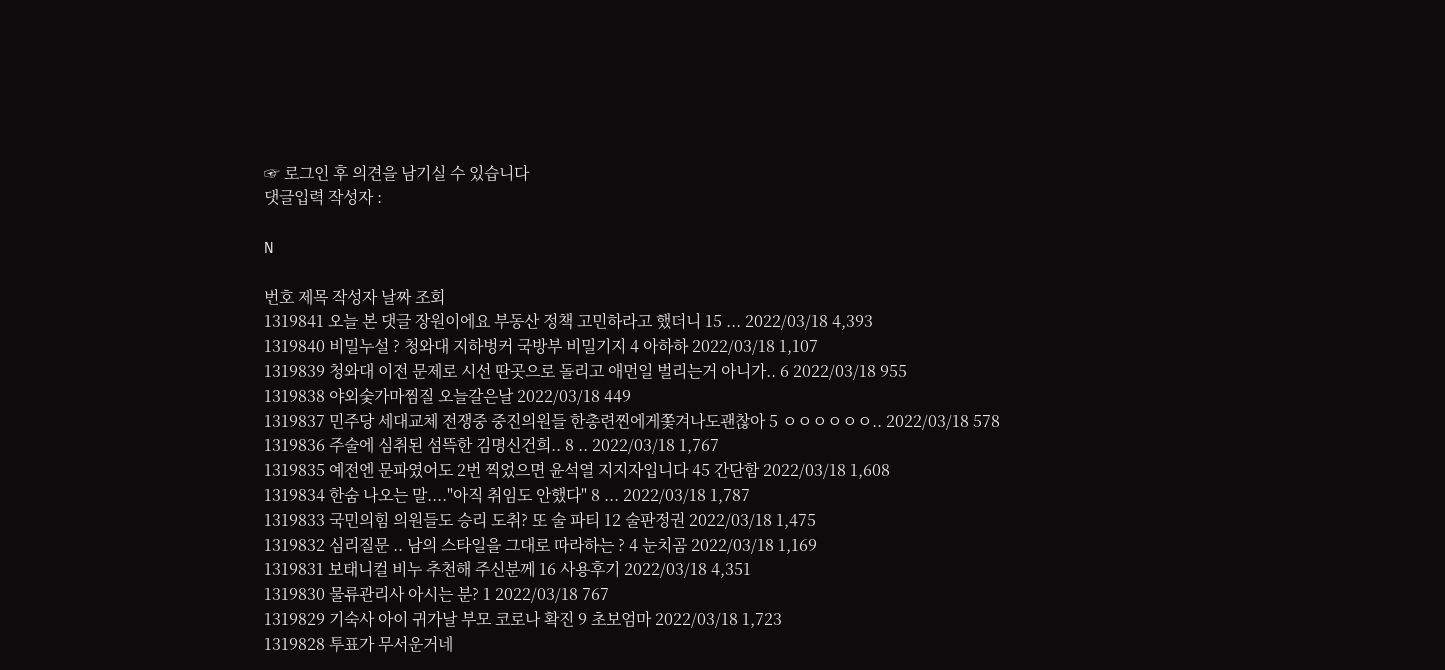☞ 로그인 후 의견을 남기실 수 있습니다
댓글입력 작성자 :

N

번호 제목 작성자 날짜 조회
1319841 오늘 본 댓글 장원이에요 부동산 정책 고민하라고 했더니 15 ... 2022/03/18 4,393
1319840 비밀누설 ? 청와대 지하벙커 국방부 비밀기지 4 아하하 2022/03/18 1,107
1319839 청와대 이전 문제로 시선 딴곳으로 돌리고 애먼일 벌리는거 아니가.. 6 2022/03/18 955
1319838 야외숯가마찜질 오늘갈은날 2022/03/18 449
1319837 민주당 세대교체 전쟁중 중진의원들 한총련찐에게쫓겨나도괜찮아 5 ㅇㅇㅇㅇㅇㅇ.. 2022/03/18 578
1319836 주술에 심취된 섬뜩한 김명신건희.. 8 .. 2022/03/18 1,767
1319835 예전엔 문파였어도 2번 찍었으면 윤석열 지지자입니다 45 간단함 2022/03/18 1,608
1319834 한숨 나오는 말...."아직 취임도 안했다" 8 ... 2022/03/18 1,787
1319833 국민의힘 의원들도 승리 도취? 또 술 파티 12 술판정권 2022/03/18 1,475
1319832 심리질문 .. 남의 스타일을 그대로 따라하는 ? 4 눈치곰 2022/03/18 1,169
1319831 보태니컬 비누 추천해 주신분께 16 사용후기 2022/03/18 4,351
1319830 물류관리사 아시는 분? 1 2022/03/18 767
1319829 기숙사 아이 귀가날 부모 코로나 확진 9 초보엄마 2022/03/18 1,723
1319828 투표가 무서운거네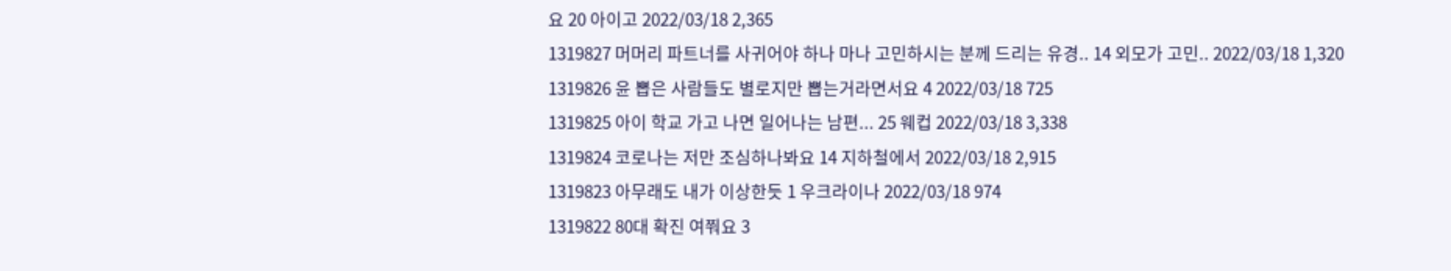요 20 아이고 2022/03/18 2,365
1319827 머머리 파트너를 사귀어야 하나 마나 고민하시는 분께 드리는 유경.. 14 외모가 고민.. 2022/03/18 1,320
1319826 윤 뽑은 사람들도 별로지만 뽑는거라면서요 4 2022/03/18 725
1319825 아이 학교 가고 나면 일어나는 남편... 25 웨컵 2022/03/18 3,338
1319824 코로나는 저만 조심하나봐요 14 지하철에서 2022/03/18 2,915
1319823 아무래도 내가 이상한듯 1 우크라이나 2022/03/18 974
1319822 80대 확진 여쭤요 3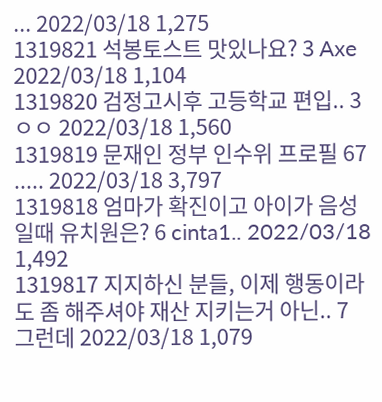... 2022/03/18 1,275
1319821 석봉토스트 맛있나요? 3 Axe 2022/03/18 1,104
1319820 검정고시후 고등학교 편입.. 3 ㅇㅇ 2022/03/18 1,560
1319819 문재인 정부 인수위 프로필 67 ..... 2022/03/18 3,797
1319818 엄마가 확진이고 아이가 음성일때 유치원은? 6 cinta1.. 2022/03/18 1,492
1319817 지지하신 분들, 이제 행동이라도 좀 해주셔야 재산 지키는거 아닌.. 7 그런데 2022/03/18 1,079